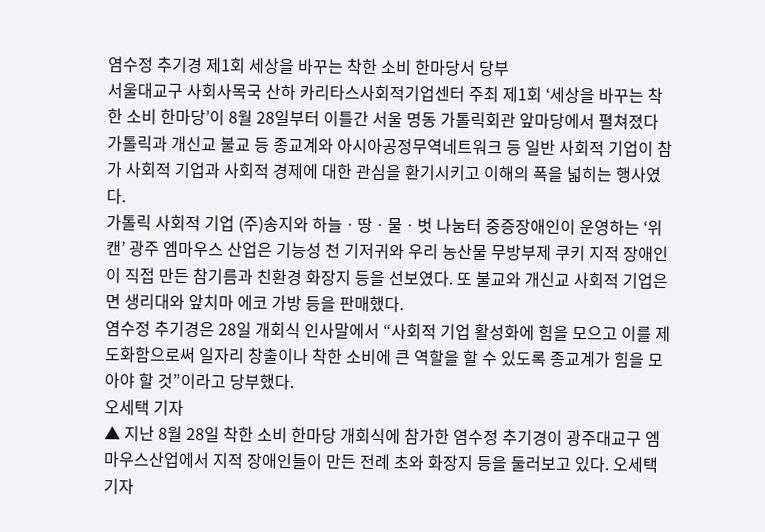염수정 추기경 제1회 세상을 바꾸는 착한 소비 한마당서 당부
서울대교구 사회사목국 산하 카리타스사회적기업센터 주최 제1회 ‘세상을 바꾸는 착한 소비 한마당’이 8월 28일부터 이틀간 서울 명동 가톨릭회관 앞마당에서 펼쳐졌다
가톨릭과 개신교 불교 등 종교계와 아시아공정무역네트워크 등 일반 사회적 기업이 참가 사회적 기업과 사회적 경제에 대한 관심을 환기시키고 이해의 폭을 넓히는 행사였다.
가톨릭 사회적 기업 (주)송지와 하늘ㆍ땅ㆍ물ㆍ벗 나눔터 중증장애인이 운영하는 ‘위캔’ 광주 엠마우스 산업은 기능성 천 기저귀와 우리 농산물 무방부제 쿠키 지적 장애인이 직접 만든 참기름과 친환경 화장지 등을 선보였다. 또 불교와 개신교 사회적 기업은 면 생리대와 앞치마 에코 가방 등을 판매했다.
염수정 추기경은 28일 개회식 인사말에서 “사회적 기업 활성화에 힘을 모으고 이를 제도화함으로써 일자리 창출이나 착한 소비에 큰 역할을 할 수 있도록 종교계가 힘을 모아야 할 것”이라고 당부했다.
오세택 기자
▲ 지난 8월 28일 착한 소비 한마당 개회식에 참가한 염수정 추기경이 광주대교구 엠마우스산업에서 지적 장애인들이 만든 전례 초와 화장지 등을 둘러보고 있다. 오세택 기자